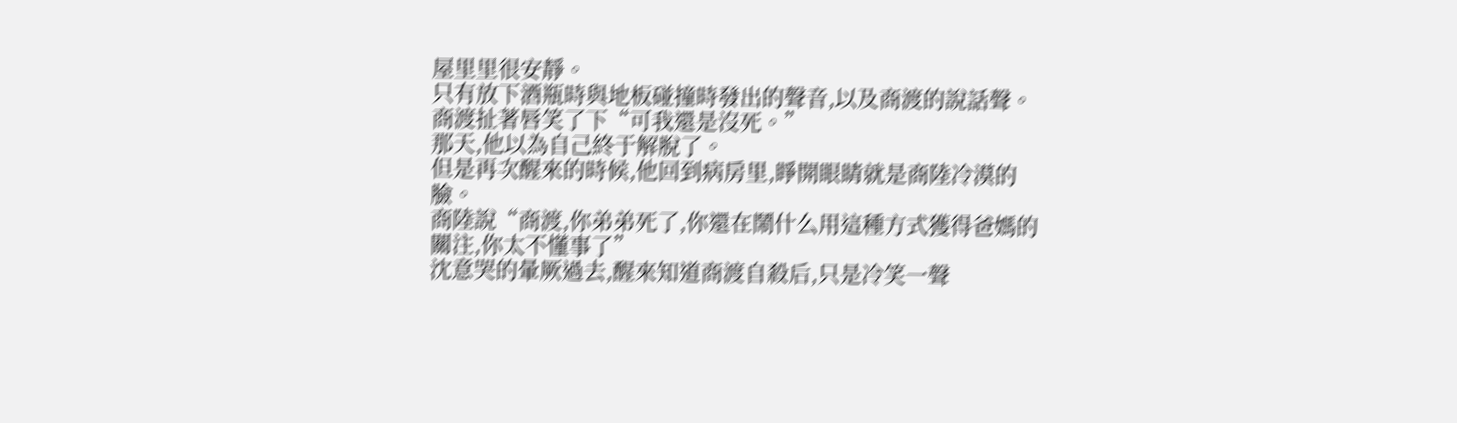屋里里很安靜。
只有放下酒瓶時與地板碰撞時發出的聲音,以及商渡的說話聲。
商渡扯著唇笑了下“可我還是沒死。”
那天,他以為自己終于解脫了。
但是再次醒來的時候,他回到病房里,睜開眼睛就是商陸冷漠的臉。
商陸說“商渡,你弟弟死了,你還在鬧什么用這種方式獲得爸媽的關注,你太不懂事了”
沈意哭的暈厥過去,醒來知道商渡自殺后,只是冷笑一聲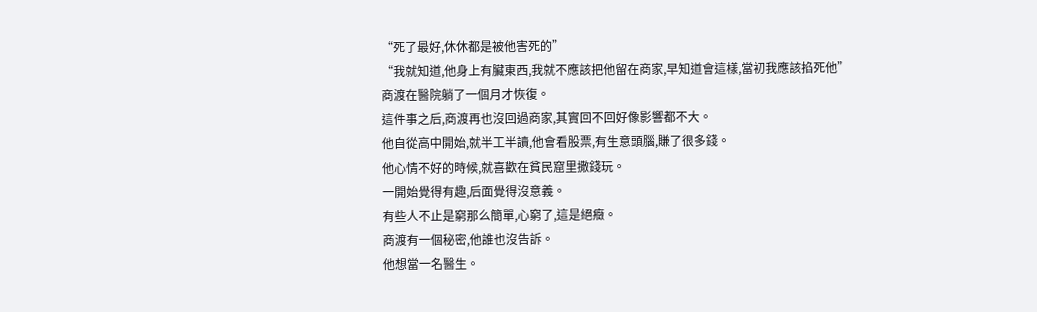“死了最好,休休都是被他害死的”
“我就知道,他身上有臟東西,我就不應該把他留在商家,早知道會這樣,當初我應該掐死他”
商渡在醫院躺了一個月才恢復。
這件事之后,商渡再也沒回過商家,其實回不回好像影響都不大。
他自從高中開始,就半工半讀,他會看股票,有生意頭腦,賺了很多錢。
他心情不好的時候,就喜歡在貧民窟里撒錢玩。
一開始覺得有趣,后面覺得沒意義。
有些人不止是窮那么簡單,心窮了,這是絕癥。
商渡有一個秘密,他誰也沒告訴。
他想當一名醫生。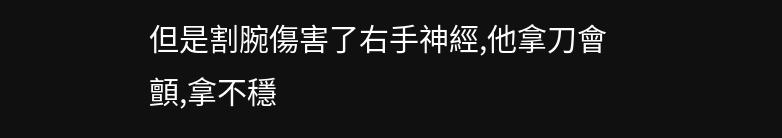但是割腕傷害了右手神經,他拿刀會顫,拿不穩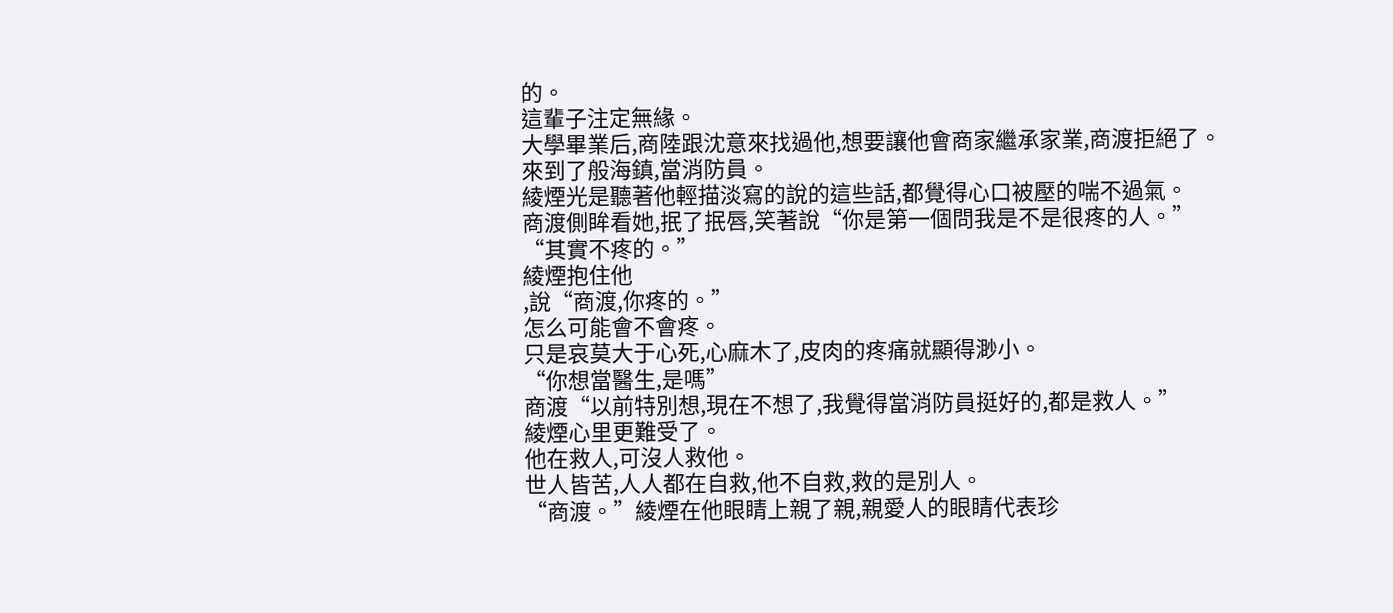的。
這輩子注定無緣。
大學畢業后,商陸跟沈意來找過他,想要讓他會商家繼承家業,商渡拒絕了。
來到了般海鎮,當消防員。
綾煙光是聽著他輕描淡寫的說的這些話,都覺得心口被壓的喘不過氣。
商渡側眸看她,抿了抿唇,笑著說“你是第一個問我是不是很疼的人。”
“其實不疼的。”
綾煙抱住他
,說“商渡,你疼的。”
怎么可能會不會疼。
只是哀莫大于心死,心麻木了,皮肉的疼痛就顯得渺小。
“你想當醫生,是嗎”
商渡“以前特別想,現在不想了,我覺得當消防員挺好的,都是救人。”
綾煙心里更難受了。
他在救人,可沒人救他。
世人皆苦,人人都在自救,他不自救,救的是別人。
“商渡。”綾煙在他眼睛上親了親,親愛人的眼睛代表珍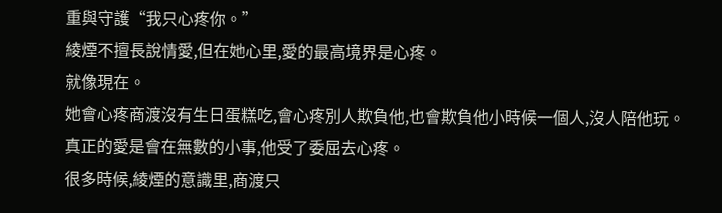重與守護“我只心疼你。”
綾煙不擅長說情愛,但在她心里,愛的最高境界是心疼。
就像現在。
她會心疼商渡沒有生日蛋糕吃,會心疼別人欺負他,也會欺負他小時候一個人,沒人陪他玩。
真正的愛是會在無數的小事,他受了委屈去心疼。
很多時候,綾煙的意識里,商渡只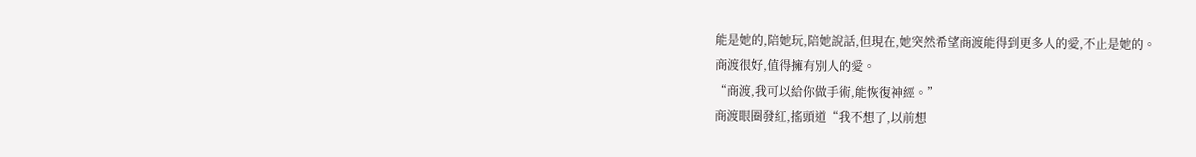能是她的,陪她玩,陪她說話,但現在,她突然希望商渡能得到更多人的愛,不止是她的。
商渡很好,值得擁有別人的愛。
“商渡,我可以給你做手術,能恢復神經。”
商渡眼圈發紅,搖頭道“我不想了,以前想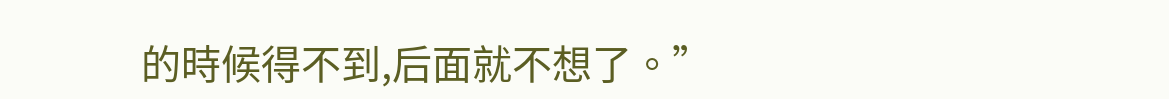的時候得不到,后面就不想了。”